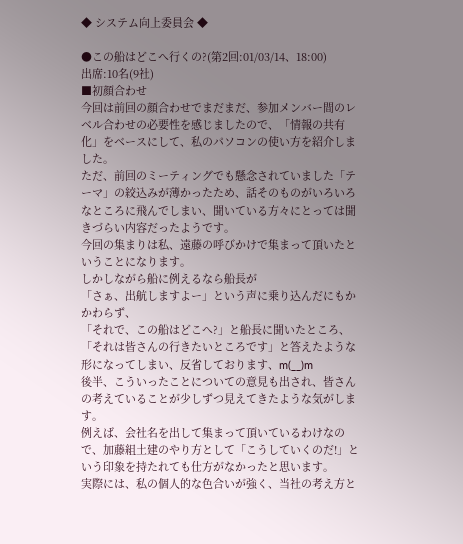◆ システム向上委員会 ◆

●この船はどこへ行くの?(第2回:01/03/14、18:00)
出席:10名(9社)
■初顔合わせ
今回は前回の顔合わせでまだまだ、参加メンバー間のレベル合わせの必要性を感じましたので、「情報の共有化」をベースにして、私のパソコンの使い方を紹介しました。
ただ、前回のミーティングでも懸念されていました「テーマ」の絞込みが薄かったため、話そのものがいろいろなところに飛んでしまい、聞いている方々にとっては聞きづらい内容だったようです。
今回の集まりは私、遠藤の呼びかけで集まって頂いたということになります。
しかしながら船に例えるなら船長が
「さぁ、出航しますよー」という声に乗り込んだにもかかわらず、
「それで、この船はどこへ?」と船長に聞いたところ、
「それは皆さんの行きたいところです」と答えたような形になってしまい、反省しております、m(__)m
後半、こういったことについての意見も出され、皆さんの考えていることが少しずつ見えてきたような気がします。
例えば、会社名を出して集まって頂いているわけなので、加藤組土建のやり方として「こうしていくのだ!」という印象を持たれても仕方がなかったと思います。
実際には、私の個人的な色合いが強く、当社の考え方と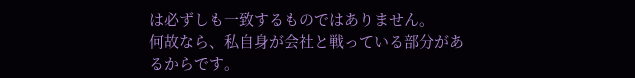は必ずしも一致するものではありません。
何故なら、私自身が会社と戦っている部分があるからです。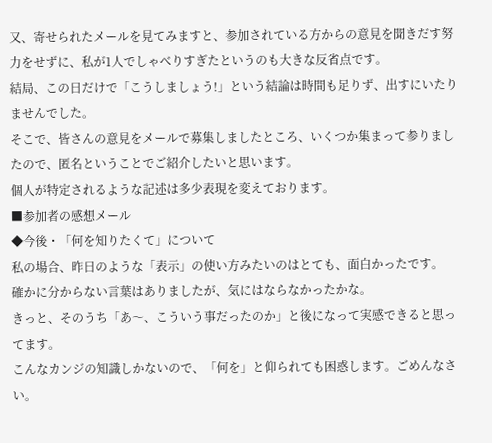又、寄せられたメールを見てみますと、参加されている方からの意見を聞きだす努力をせずに、私が1人でしゃべりすぎたというのも大きな反省点です。
結局、この日だけで「こうしましょう!」という結論は時間も足りず、出すにいたりませんでした。
そこで、皆さんの意見をメールで募集しましたところ、いくつか集まって参りましたので、匿名ということでご紹介したいと思います。
個人が特定されるような記述は多少表現を変えております。
■参加者の感想メール
◆今後・「何を知りたくて」について
私の場合、昨日のような「表示」の使い方みたいのはとても、面白かったです。
確かに分からない言葉はありましたが、気にはならなかったかな。
きっと、そのうち「あ〜、こういう事だったのか」と後になって実感できると思ってます。
こんなカンジの知識しかないので、「何を」と仰られても困惑します。ごめんなさい。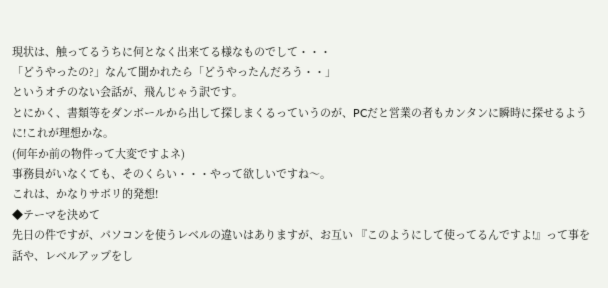現状は、触ってるうちに何となく出来てる様なものでして・・・
「どうやったの?」なんて聞かれたら「どうやったんだろう・・」
というオチのない会話が、飛んじゃう訳です。
とにかく、書類等をダンボールから出して探しまくるっていうのが、PCだと営業の者もカンタンに瞬時に探せるように!これが理想かな。
(何年か前の物件って大変ですよネ)
事務員がいなくても、そのくらい・・・やって欲しいですね〜。
これは、かなりサボリ的発想!
◆テーマを決めて
先日の件ですが、パソコンを使うレベルの違いはありますが、お互い 『このようにして使ってるんですよ!』って事を話や、レベルアップをし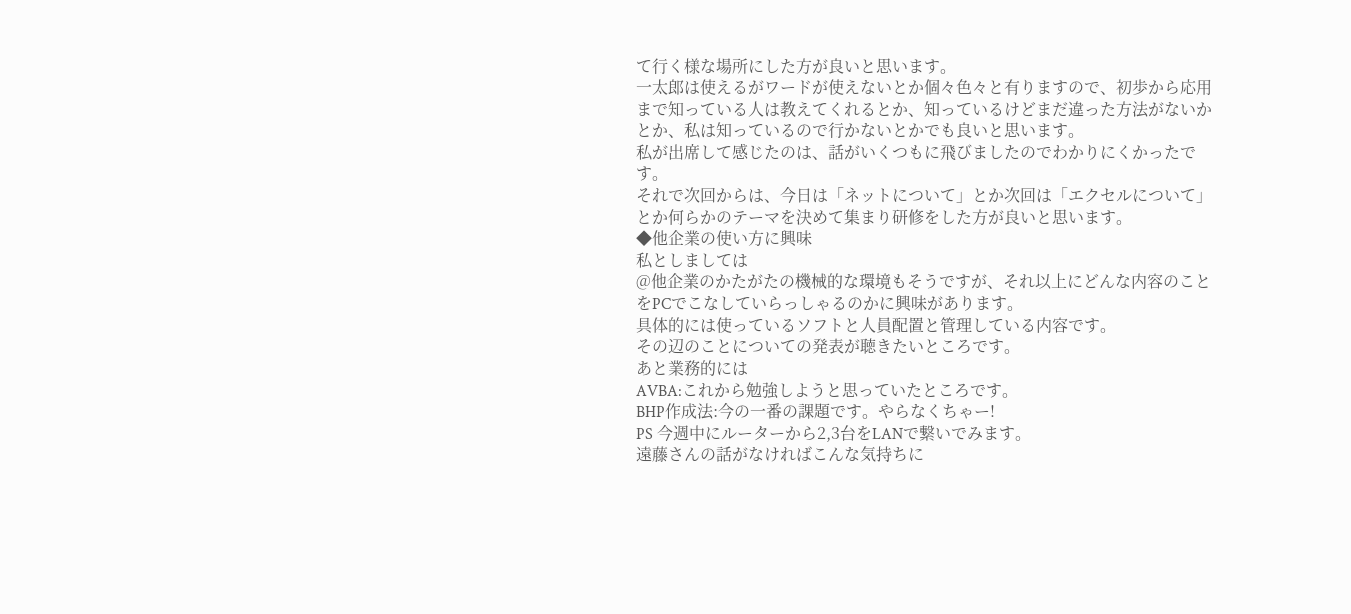て行く様な場所にした方が良いと思います。
一太郎は使えるがワードが使えないとか個々色々と有りますので、初歩から応用まで知っている人は教えてくれるとか、知っているけどまだ違った方法がないかとか、私は知っているので行かないとかでも良いと思います。
私が出席して感じたのは、話がいくつもに飛びましたのでわかりにくかったです。
それで次回からは、今日は「ネットについて」とか次回は「エクセルについて」とか何らかのテーマを決めて集まり研修をした方が良いと思います。
◆他企業の使い方に興味
私としましては
@他企業のかたがたの機械的な環境もそうですが、それ以上にどんな内容のことをPCでこなしていらっしゃるのかに興味があります。
具体的には使っているソフトと人員配置と管理している内容です。
その辺のことについての発表が聴きたいところです。
あと業務的には
AVBA:これから勉強しようと思っていたところです。
BHP作成法:今の一番の課題です。やらなくちゃー!
PS 今週中にルーターから2,3台をLANで繋いでみます。
遠藤さんの話がなければこんな気持ちに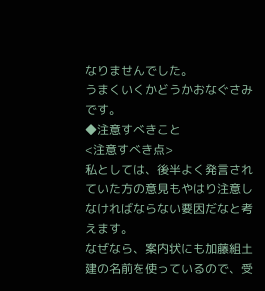なりませんでした。
うまくいくかどうかおなぐさみです。
◆注意すべきこと
<注意すべき点>
私としては、後半よく発言されていた方の意見もやはり注意しなければならない要因だなと考えます。
なぜなら、案内状にも加藤組土建の名前を使っているので、受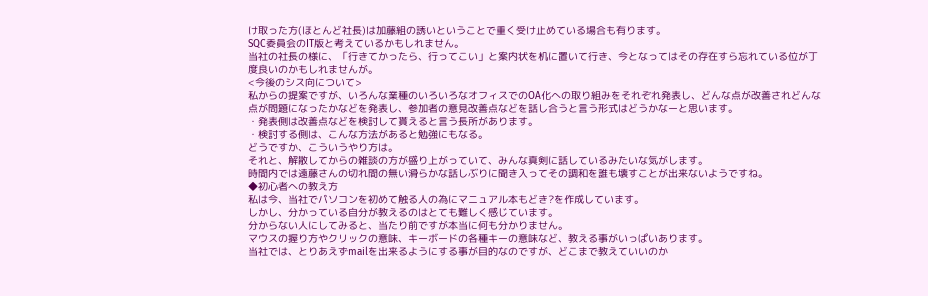け取った方(ほとんど社長)は加藤組の誘いということで重く受け止めている場合も有ります。
SQC委員会のIT版と考えているかもしれません。
当社の社長の様に、「行きてかったら、行ってこい」と案内状を机に置いて行き、今となってはその存在すら忘れている位が丁度良いのかもしれませんが。
<今後のシス向について>
私からの提案ですが、いろんな業種のいろいろなオフィスでのOA化への取り組みをそれぞれ発表し、どんな点が改善されどんな点が問題になったかなどを発表し、参加者の意見改善点などを話し合うと言う形式はどうかなーと思います。
・発表側は改善点などを検討して貰えると言う長所があります。
・検討する側は、こんな方法があると勉強にもなる。
どうですか、こういうやり方は。
それと、解散してからの雑談の方が盛り上がっていて、みんな真剣に話しているみたいな気がします。
時間内では遠藤さんの切れ間の無い滑らかな話しぶりに聞き入ってその調和を誰も壊すことが出来ないようですね。
◆初心者への教え方
私は今、当社でパソコンを初めて触る人の為にマニュアル本もどき?を作成しています。
しかし、分かっている自分が教えるのはとても難しく感じています。
分からない人にしてみると、当たり前ですが本当に何も分かりません。
マウスの握り方やクリックの意味、キーボードの各種キーの意味など、教える事がいっぱいあります。
当社では、とりあえずmailを出来るようにする事が目的なのですが、どこまで教えていいのか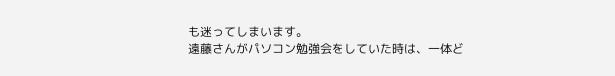も迷ってしまいます。
遠藤さんがパソコン勉強会をしていた時は、一体ど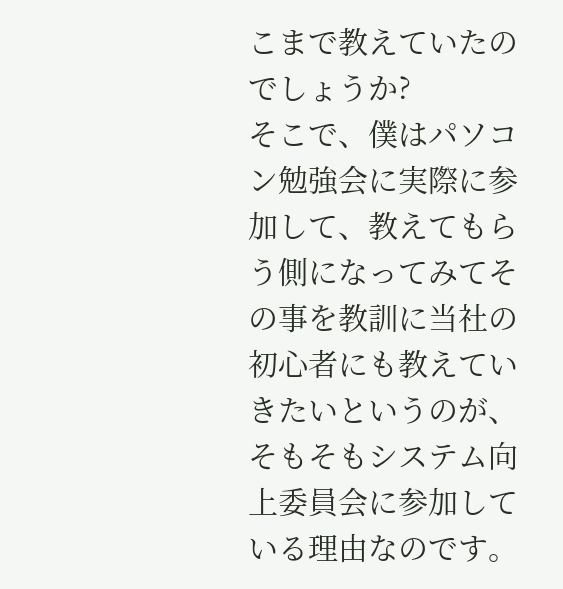こまで教えていたのでしょうか?
そこで、僕はパソコン勉強会に実際に参加して、教えてもらう側になってみてその事を教訓に当社の初心者にも教えていきたいというのが、そもそもシステム向上委員会に参加している理由なのです。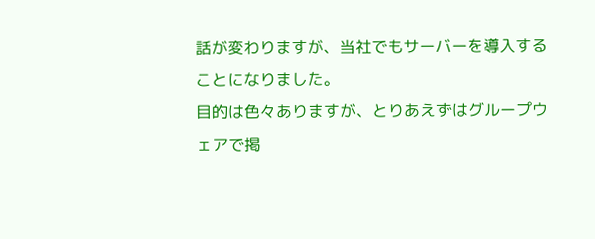話が変わりますが、当社でもサーバーを導入することになりました。
目的は色々ありますが、とりあえずはグループウェアで掲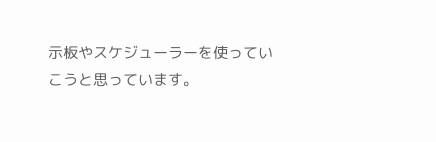示板やスケジューラーを使っていこうと思っています。